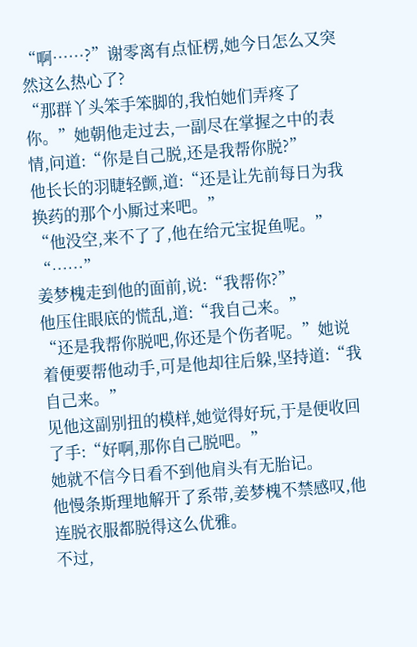“啊……?”谢零离有点怔楞,她今日怎么又突然这么热心了?
“那群丫头笨手笨脚的,我怕她们弄疼了你。”她朝他走过去,一副尽在掌握之中的表情,问道:“你是自己脱,还是我帮你脱?”
他长长的羽睫轻颤,道:“还是让先前每日为我换药的那个小厮过来吧。”
“他没空,来不了了,他在给元宝捉鱼呢。”
“……”
姜梦槐走到他的面前,说:“我帮你?”
他压住眼底的慌乱,道:“我自己来。”
“还是我帮你脱吧,你还是个伤者呢。”她说着便要帮他动手,可是他却往后躲,坚持道:“我自己来。”
见他这副别扭的模样,她觉得好玩,于是便收回了手:“好啊,那你自己脱吧。”
她就不信今日看不到他肩头有无胎记。
他慢条斯理地解开了系带,姜梦槐不禁感叹,他连脱衣服都脱得这么优雅。
不过,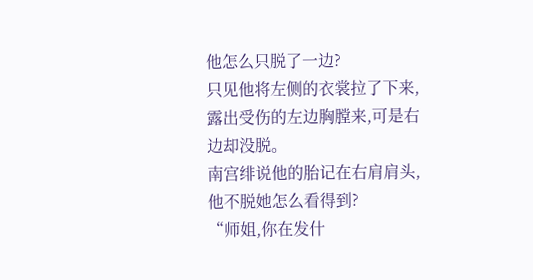他怎么只脱了一边?
只见他将左侧的衣裳拉了下来,露出受伤的左边胸膛来,可是右边却没脱。
南宫绯说他的胎记在右肩肩头,他不脱她怎么看得到?
“师姐,你在发什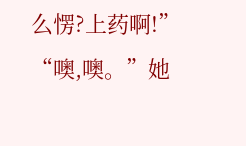么愣?上药啊!”
“噢,噢。”她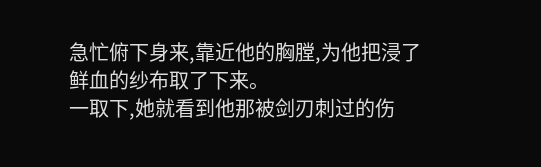急忙俯下身来,靠近他的胸膛,为他把浸了鲜血的纱布取了下来。
一取下,她就看到他那被剑刃刺过的伤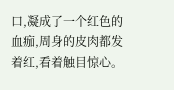口,凝成了一个红色的血痂,周身的皮肉都发着红,看着触目惊心。